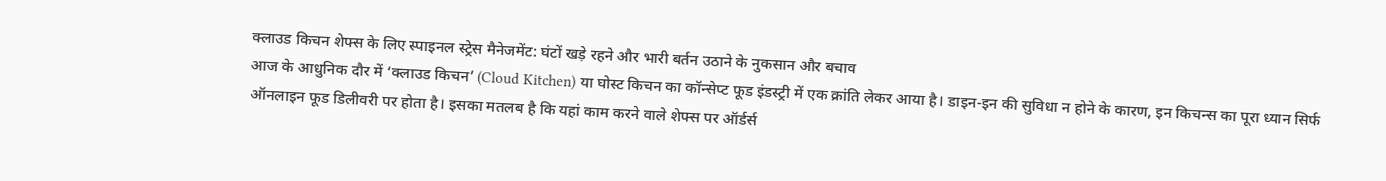क्लाउड किचन शेफ्स के लिए स्पाइनल स्ट्रेस मैनेजमेंट: घंटों खड़े रहने और भारी बर्तन उठाने के नुकसान और बचाव
आज के आधुनिक दौर में ‘क्लाउड किचन’ (Cloud Kitchen) या घोस्ट किचन का कॉन्सेप्ट फूड इंडस्ट्री में एक क्रांति लेकर आया है। डाइन-इन की सुविधा न होने के कारण, इन किचन्स का पूरा ध्यान सिर्फ ऑनलाइन फूड डिलीवरी पर होता है। इसका मतलब है कि यहां काम करने वाले शेफ्स पर ऑर्डर्स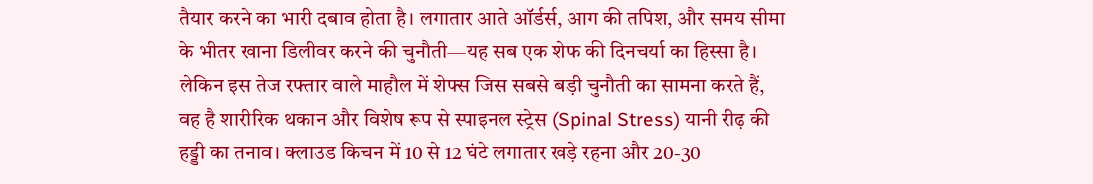तैयार करने का भारी दबाव होता है। लगातार आते ऑर्डर्स, आग की तपिश, और समय सीमा के भीतर खाना डिलीवर करने की चुनौती—यह सब एक शेफ की दिनचर्या का हिस्सा है।
लेकिन इस तेज रफ्तार वाले माहौल में शेफ्स जिस सबसे बड़ी चुनौती का सामना करते हैं, वह है शारीरिक थकान और विशेष रूप से स्पाइनल स्ट्रेस (Spinal Stress) यानी रीढ़ की हड्डी का तनाव। क्लाउड किचन में 10 से 12 घंटे लगातार खड़े रहना और 20-30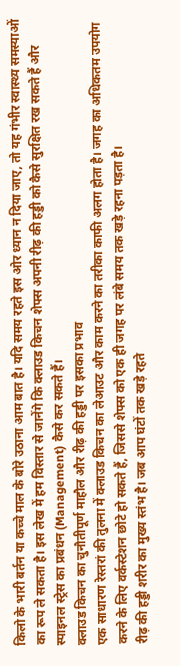किलो के भारी बर्तन या कच्चे माल के बोरे उठाना आम बात है। यदि समय रहते इस ओर ध्यान न दिया जाए, तो यह गंभीर स्वास्थ्य समस्याओं का रूप ले सकता है। इस लेख में हम विस्तार से जानेंगे कि क्लाउड किचन शेफ्स अपनी रीढ़ की हड्डी को कैसे सुरक्षित रख सकते हैं और स्पाइनल स्ट्रेस का प्रबंधन (Management) कैसे कर सकते हैं।
क्लाउड किचन का चुनौतीपूर्ण माहौल और रीढ़ की हड्डी पर इसका प्रभाव
एक साधारण रेस्तरां की तुलना में क्लाउड किचन का लेआउट और काम करने का तरीका काफी अलग होता है। जगह का अधिकतम उपयोग करने के लिए वर्कस्टेशन छोटे हो सकते हैं, जिससे शेफ्स को एक ही जगह पर लंबे समय तक खड़े रहना पड़ता है।
रीढ़ की हड्डी शरीर का मुख्य स्तंभ है। जब आप घंटों तक खड़े रहते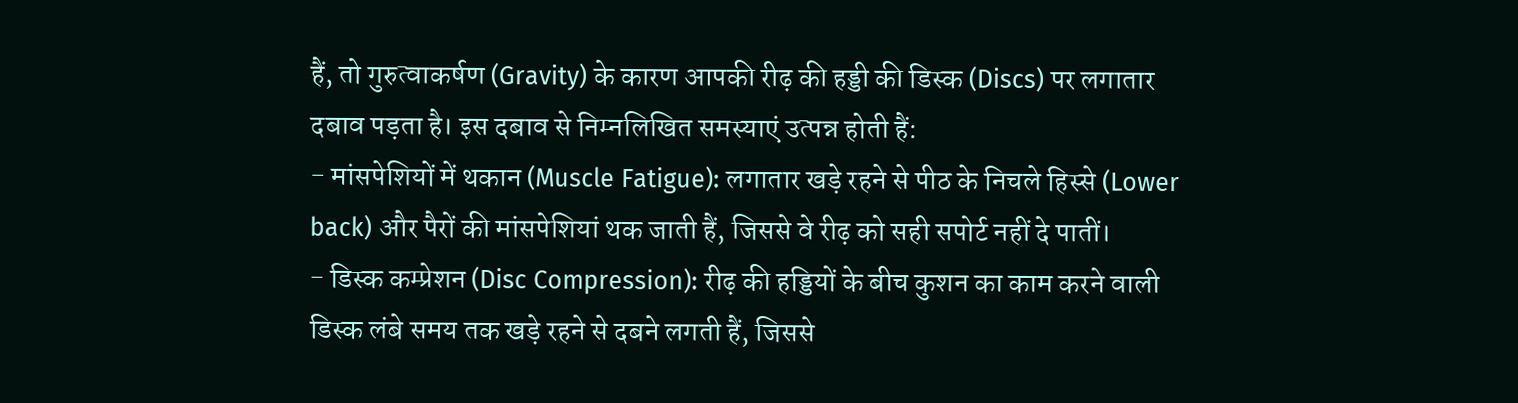हैं, तो गुरुत्वाकर्षण (Gravity) के कारण आपकी रीढ़ की हड्डी की डिस्क (Discs) पर लगातार दबाव पड़ता है। इस दबाव से निम्नलिखित समस्याएं उत्पन्न होती हैं:
- मांसपेशियों में थकान (Muscle Fatigue): लगातार खड़े रहने से पीठ के निचले हिस्से (Lower back) और पैरों की मांसपेशियां थक जाती हैं, जिससे वे रीढ़ को सही सपोर्ट नहीं दे पातीं।
- डिस्क कम्प्रेशन (Disc Compression): रीढ़ की हड्डियों के बीच कुशन का काम करने वाली डिस्क लंबे समय तक खड़े रहने से दबने लगती हैं, जिससे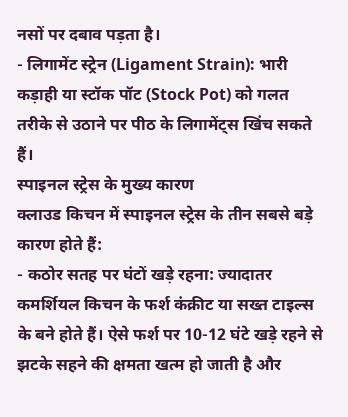नसों पर दबाव पड़ता है।
- लिगामेंट स्ट्रेन (Ligament Strain): भारी कड़ाही या स्टॉक पॉट (Stock Pot) को गलत तरीके से उठाने पर पीठ के लिगामेंट्स खिंच सकते हैं।
स्पाइनल स्ट्रेस के मुख्य कारण
क्लाउड किचन में स्पाइनल स्ट्रेस के तीन सबसे बड़े कारण होते हैं:
- कठोर सतह पर घंटों खड़े रहना: ज्यादातर कमर्शियल किचन के फर्श कंक्रीट या सख्त टाइल्स के बने होते हैं। ऐसे फर्श पर 10-12 घंटे खड़े रहने से झटके सहने की क्षमता खत्म हो जाती है और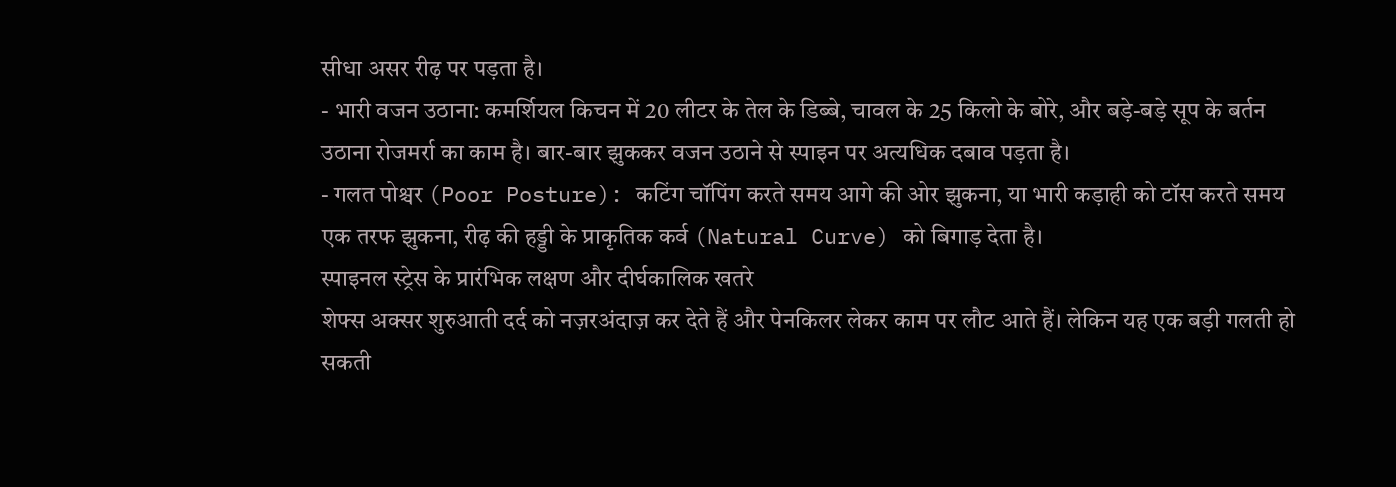सीधा असर रीढ़ पर पड़ता है।
- भारी वजन उठाना: कमर्शियल किचन में 20 लीटर के तेल के डिब्बे, चावल के 25 किलो के बोरे, और बड़े-बड़े सूप के बर्तन उठाना रोजमर्रा का काम है। बार-बार झुककर वजन उठाने से स्पाइन पर अत्यधिक दबाव पड़ता है।
- गलत पोश्चर (Poor Posture): कटिंग चॉपिंग करते समय आगे की ओर झुकना, या भारी कड़ाही को टॉस करते समय एक तरफ झुकना, रीढ़ की हड्डी के प्राकृतिक कर्व (Natural Curve) को बिगाड़ देता है।
स्पाइनल स्ट्रेस के प्रारंभिक लक्षण और दीर्घकालिक खतरे
शेफ्स अक्सर शुरुआती दर्द को नज़रअंदाज़ कर देते हैं और पेनकिलर लेकर काम पर लौट आते हैं। लेकिन यह एक बड़ी गलती हो सकती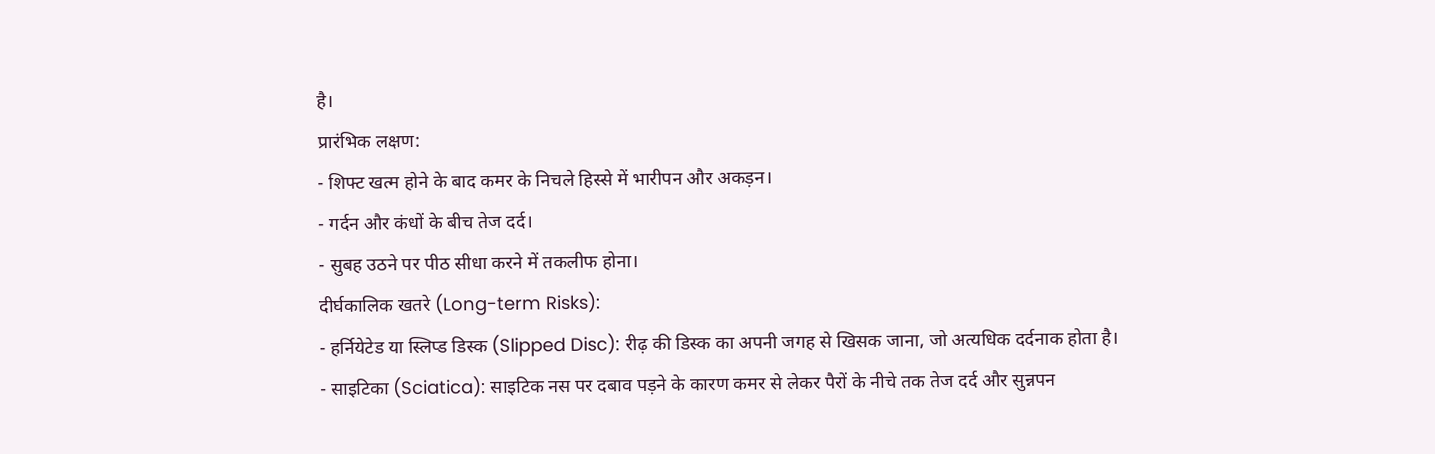है।
प्रारंभिक लक्षण:
- शिफ्ट खत्म होने के बाद कमर के निचले हिस्से में भारीपन और अकड़न।
- गर्दन और कंधों के बीच तेज दर्द।
- सुबह उठने पर पीठ सीधा करने में तकलीफ होना।
दीर्घकालिक खतरे (Long-term Risks):
- हर्नियेटेड या स्लिप्ड डिस्क (Slipped Disc): रीढ़ की डिस्क का अपनी जगह से खिसक जाना, जो अत्यधिक दर्दनाक होता है।
- साइटिका (Sciatica): साइटिक नस पर दबाव पड़ने के कारण कमर से लेकर पैरों के नीचे तक तेज दर्द और सुन्नपन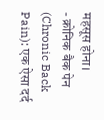महसूस होना।
- क्रोनिक बैक पेन (Chronic Back Pain): एक ऐसा दर्द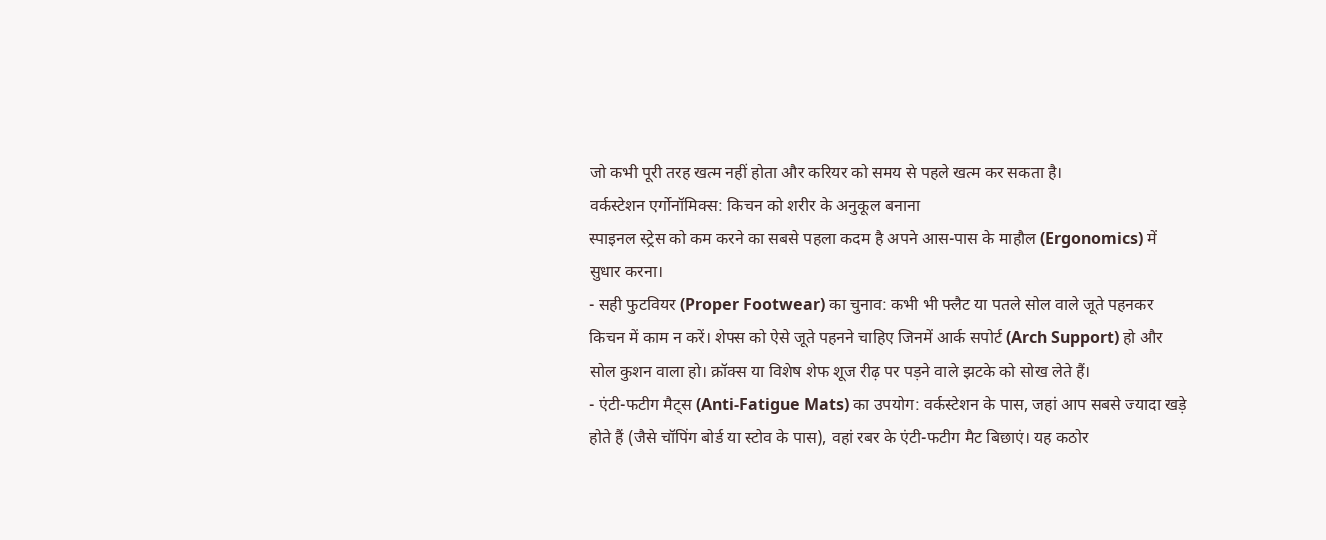जो कभी पूरी तरह खत्म नहीं होता और करियर को समय से पहले खत्म कर सकता है।
वर्कस्टेशन एर्गोनॉमिक्स: किचन को शरीर के अनुकूल बनाना
स्पाइनल स्ट्रेस को कम करने का सबसे पहला कदम है अपने आस-पास के माहौल (Ergonomics) में सुधार करना।
- सही फुटवियर (Proper Footwear) का चुनाव: कभी भी फ्लैट या पतले सोल वाले जूते पहनकर किचन में काम न करें। शेफ्स को ऐसे जूते पहनने चाहिए जिनमें आर्क सपोर्ट (Arch Support) हो और सोल कुशन वाला हो। क्रॉक्स या विशेष शेफ शूज रीढ़ पर पड़ने वाले झटके को सोख लेते हैं।
- एंटी-फटीग मैट्स (Anti-Fatigue Mats) का उपयोग: वर्कस्टेशन के पास, जहां आप सबसे ज्यादा खड़े होते हैं (जैसे चॉपिंग बोर्ड या स्टोव के पास), वहां रबर के एंटी-फटीग मैट बिछाएं। यह कठोर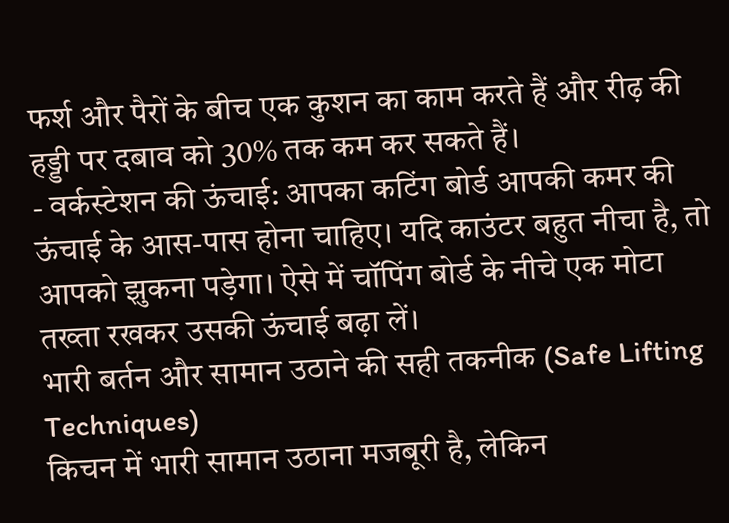फर्श और पैरों के बीच एक कुशन का काम करते हैं और रीढ़ की हड्डी पर दबाव को 30% तक कम कर सकते हैं।
- वर्कस्टेशन की ऊंचाई: आपका कटिंग बोर्ड आपकी कमर की ऊंचाई के आस-पास होना चाहिए। यदि काउंटर बहुत नीचा है, तो आपको झुकना पड़ेगा। ऐसे में चॉपिंग बोर्ड के नीचे एक मोटा तख्ता रखकर उसकी ऊंचाई बढ़ा लें।
भारी बर्तन और सामान उठाने की सही तकनीक (Safe Lifting Techniques)
किचन में भारी सामान उठाना मजबूरी है, लेकिन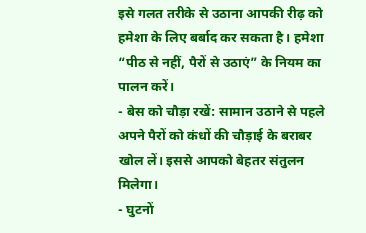इसे गलत तरीके से उठाना आपकी रीढ़ को हमेशा के लिए बर्बाद कर सकता है। हमेशा “पीठ से नहीं, पैरों से उठाएं” के नियम का पालन करें।
- बेस को चौड़ा रखें: सामान उठाने से पहले अपने पैरों को कंधों की चौड़ाई के बराबर खोल लें। इससे आपको बेहतर संतुलन मिलेगा।
- घुटनों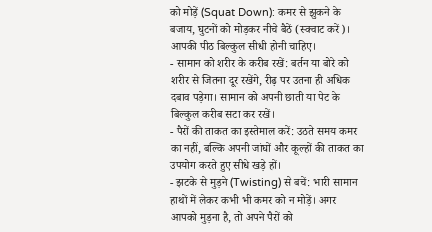को मोड़ें (Squat Down): कमर से झुकने के बजाय, घुटनों को मोड़कर नीचे बैठें (स्क्वाट करें)। आपकी पीठ बिल्कुल सीधी होनी चाहिए।
- सामान को शरीर के करीब रखें: बर्तन या बोरे को शरीर से जितना दूर रखेंगे, रीढ़ पर उतना ही अधिक दबाव पड़ेगा। सामान को अपनी छाती या पेट के बिल्कुल करीब सटा कर रखें।
- पैरों की ताकत का इस्तेमाल करें: उठते समय कमर का नहीं, बल्कि अपनी जांघों और कूल्हों की ताकत का उपयोग करते हुए सीधे खड़े हों।
- झटके से मुड़ने (Twisting) से बचें: भारी सामान हाथों में लेकर कभी भी कमर को न मोड़ें। अगर आपको मुड़ना है, तो अपने पैरों को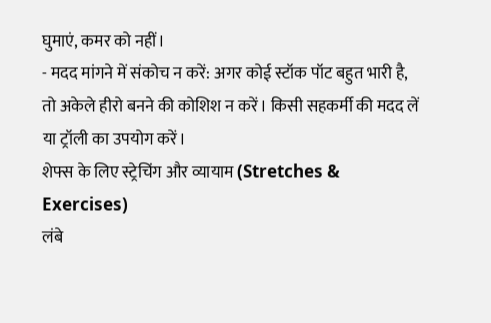घुमाएं, कमर को नहीं।
- मदद मांगने में संकोच न करें: अगर कोई स्टॉक पॉट बहुत भारी है, तो अकेले हीरो बनने की कोशिश न करें। किसी सहकर्मी की मदद लें या ट्रॉली का उपयोग करें।
शेफ्स के लिए स्ट्रेचिंग और व्यायाम (Stretches & Exercises)
लंबे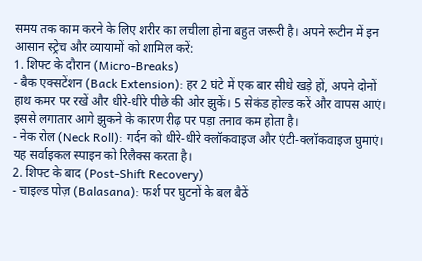समय तक काम करने के लिए शरीर का लचीला होना बहुत जरूरी है। अपने रूटीन में इन आसान स्ट्रेच और व्यायामों को शामिल करें:
1. शिफ्ट के दौरान (Micro-Breaks)
- बैक एक्सटेंशन (Back Extension): हर 2 घंटे में एक बार सीधे खड़े हों, अपने दोनों हाथ कमर पर रखें और धीरे-धीरे पीछे की ओर झुकें। 5 सेकंड होल्ड करें और वापस आएं। इससे लगातार आगे झुकने के कारण रीढ़ पर पड़ा तनाव कम होता है।
- नेक रोल (Neck Roll): गर्दन को धीरे-धीरे क्लॉकवाइज और एंटी-क्लॉकवाइज घुमाएं। यह सर्वाइकल स्पाइन को रिलैक्स करता है।
2. शिफ्ट के बाद (Post-Shift Recovery)
- चाइल्ड पोज़ (Balasana): फर्श पर घुटनों के बल बैठें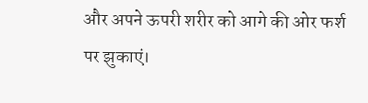और अपने ऊपरी शरीर को आगे की ओर फर्श पर झुकाएं।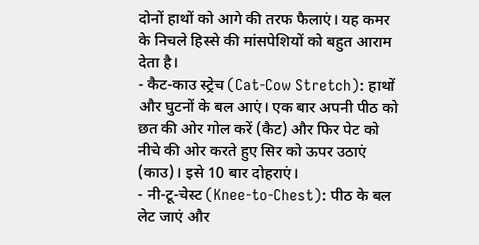दोनों हाथों को आगे की तरफ फैलाएं। यह कमर के निचले हिस्से की मांसपेशियों को बहुत आराम देता है।
- कैट-काउ स्ट्रेच (Cat-Cow Stretch): हाथों और घुटनों के बल आएं। एक बार अपनी पीठ को छत की ओर गोल करें (कैट) और फिर पेट को नीचे की ओर करते हुए सिर को ऊपर उठाएं (काउ)। इसे 10 बार दोहराएं।
- नी-टू-चेस्ट (Knee-to-Chest): पीठ के बल लेट जाएं और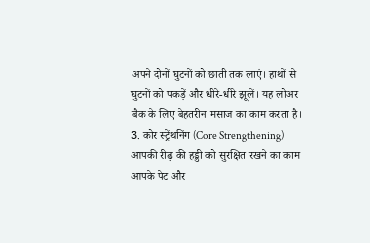अपने दोनों घुटनों को छाती तक लाएं। हाथों से घुटनों को पकड़ें और धीरे-धीरे झूलें। यह लोअर बैक के लिए बेहतरीन मसाज का काम करता है।
3. कोर स्ट्रेंथनिंग (Core Strengthening)
आपकी रीढ़ की हड्डी को सुरक्षित रखने का काम आपके पेट और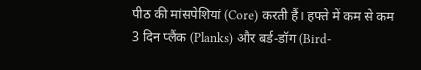पीठ की मांसपेशियां (Core) करती हैं। हफ्ते में कम से कम 3 दिन प्लैंक (Planks) और बर्ड-डॉग (Bird-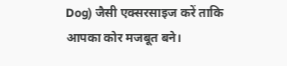Dog) जैसी एक्सरसाइज करें ताकि आपका कोर मजबूत बने।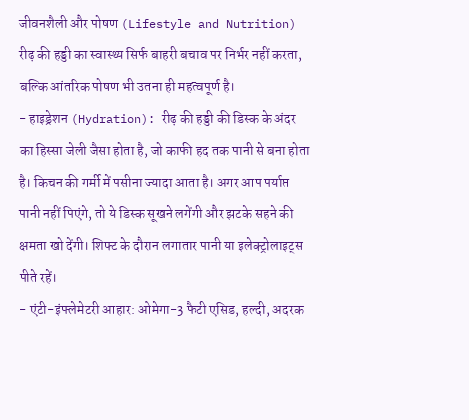जीवनशैली और पोषण (Lifestyle and Nutrition)
रीढ़ की हड्डी का स्वास्थ्य सिर्फ बाहरी बचाव पर निर्भर नहीं करता, बल्कि आंतरिक पोषण भी उतना ही महत्वपूर्ण है।
- हाइड्रेशन (Hydration): रीढ़ की हड्डी की डिस्क के अंदर का हिस्सा जेली जैसा होता है, जो काफी हद तक पानी से बना होता है। किचन की गर्मी में पसीना ज्यादा आता है। अगर आप पर्याप्त पानी नहीं पिएंगे, तो ये डिस्क सूखने लगेंगी और झटके सहने की क्षमता खो देंगी। शिफ्ट के दौरान लगातार पानी या इलेक्ट्रोलाइट्स पीते रहें।
- एंटी-इंफ्लेमेटरी आहार: ओमेगा-3 फैटी एसिड, हल्दी, अदरक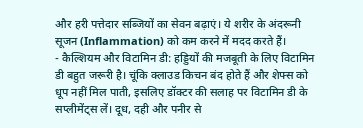और हरी पत्तेदार सब्जियों का सेवन बढ़ाएं। ये शरीर के अंदरूनी सूजन (Inflammation) को कम करने में मदद करते हैं।
- कैल्शियम और विटामिन डी: हड्डियों की मजबूती के लिए विटामिन डी बहुत जरूरी है। चूंकि क्लाउड किचन बंद होते हैं और शेफ्स को धूप नहीं मिल पाती, इसलिए डॉक्टर की सलाह पर विटामिन डी के सप्लीमेंट्स लें। दूध, दही और पनीर से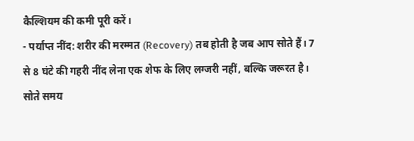कैल्शियम की कमी पूरी करें।
- पर्याप्त नींद: शरीर की मरम्मत (Recovery) तब होती है जब आप सोते हैं। 7 से 8 घंटे की गहरी नींद लेना एक शेफ के लिए लग्जरी नहीं, बल्कि जरूरत है। सोते समय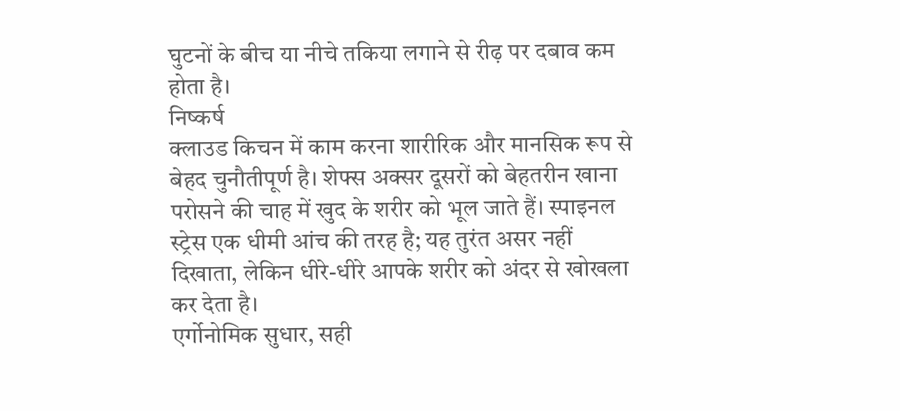घुटनों के बीच या नीचे तकिया लगाने से रीढ़ पर दबाव कम होता है।
निष्कर्ष
क्लाउड किचन में काम करना शारीरिक और मानसिक रूप से बेहद चुनौतीपूर्ण है। शेफ्स अक्सर दूसरों को बेहतरीन खाना परोसने की चाह में खुद के शरीर को भूल जाते हैं। स्पाइनल स्ट्रेस एक धीमी आंच की तरह है; यह तुरंत असर नहीं दिखाता, लेकिन धीरे-धीरे आपके शरीर को अंदर से खोखला कर देता है।
एर्गोनोमिक सुधार, सही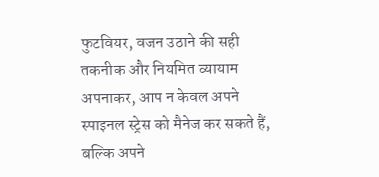फुटवियर, वजन उठाने की सही तकनीक और नियमित व्यायाम अपनाकर, आप न केवल अपने स्पाइनल स्ट्रेस को मैनेज कर सकते हैं, बल्कि अपने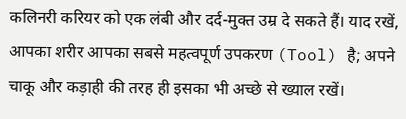कलिनरी करियर को एक लंबी और दर्द-मुक्त उम्र दे सकते हैं। याद रखें, आपका शरीर आपका सबसे महत्वपूर्ण उपकरण (Tool) है; अपने चाकू और कड़ाही की तरह ही इसका भी अच्छे से ख्याल रखें।